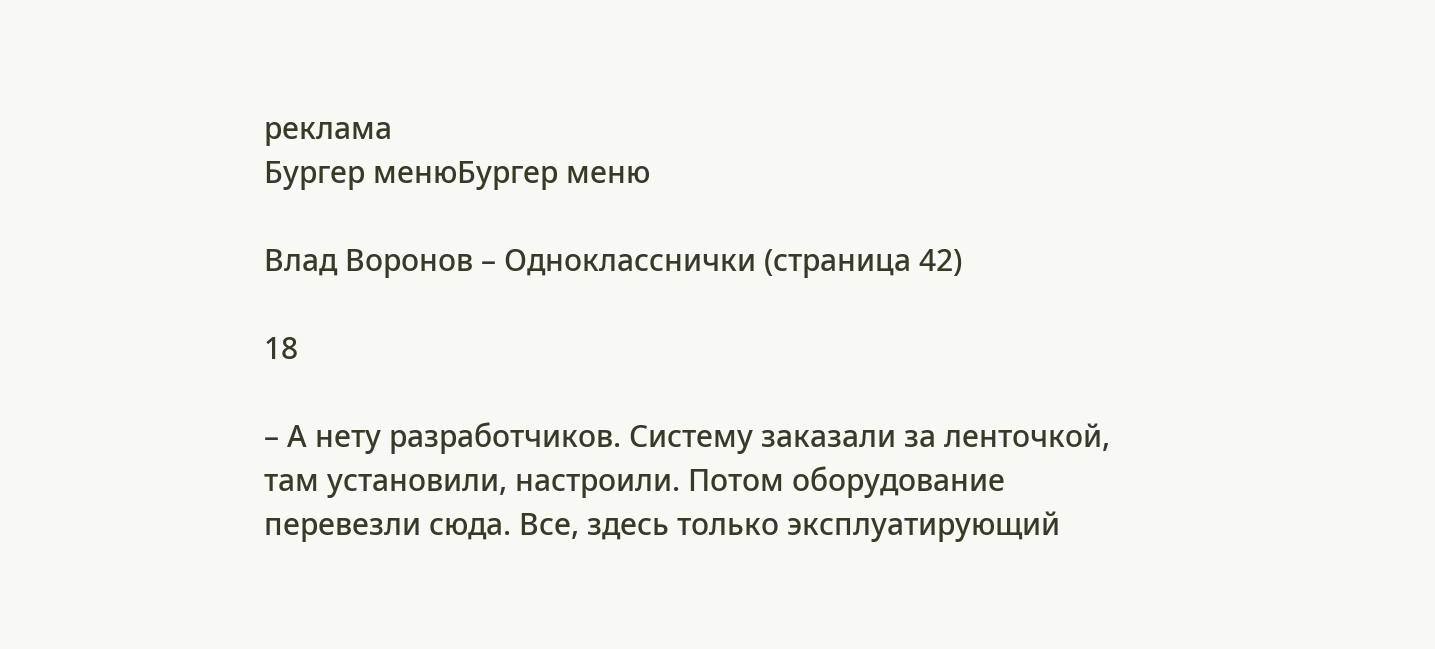реклама
Бургер менюБургер меню

Влад Воронов – Однокласснички (страница 42)

18

– А нету разработчиков. Систему заказали за ленточкой, там установили, настроили. Потом оборудование перевезли сюда. Все, здесь только эксплуатирующий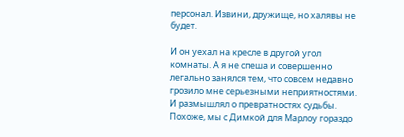персонал. Извини, дружище, но халявы не будет.

И он уехал на кресле в другой угол комнаты. А я не спеша и совершенно легально занялся тем, что совсем недавно грозило мне серьезными неприятностями. И размышлял о превратностях судьбы. Похоже, мы с Димкой для Марлоу гораздо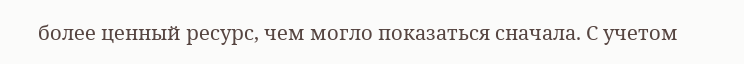более ценный ресурс, чем могло показаться сначала. С учетом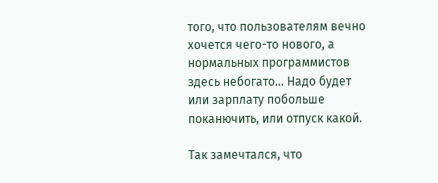того, что пользователям вечно хочется чего-то нового, а нормальных программистов здесь небогато… Надо будет или зарплату побольше поканючить, или отпуск какой.

Так замечтался, что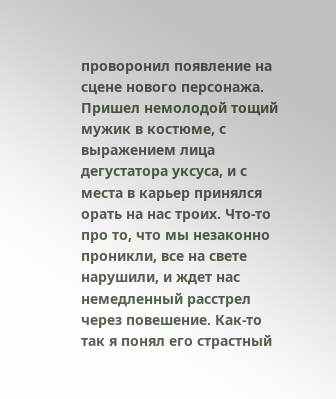проворонил появление на сцене нового персонажа. Пришел немолодой тощий мужик в костюме, с выражением лица дегустатора уксуса, и с места в карьер принялся орать на нас троих. Что-то про то, что мы незаконно проникли, все на свете нарушили, и ждет нас немедленный расстрел через повешение. Как-то так я понял его страстный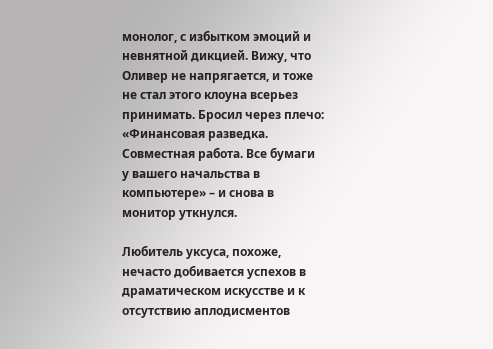монолог, с избытком эмоций и невнятной дикцией. Вижу, что Оливер не напрягается, и тоже не стал этого клоуна всерьез принимать. Бросил через плечо: «Финансовая разведка. Совместная работа. Все бумаги у вашего начальства в компьютере» – и снова в монитор уткнулся.

Любитель уксуса, похоже, нечасто добивается успехов в драматическом искусстве и к отсутствию аплодисментов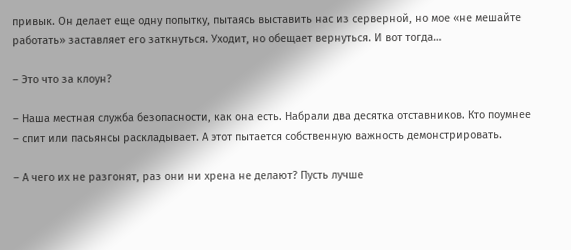привык. Он делает еще одну попытку, пытаясь выставить нас из серверной, но мое «не мешайте работать» заставляет его заткнуться. Уходит, но обещает вернуться. И вот тогда…

– Это что за клоун?

– Наша местная служба безопасности, как она есть. Набрали два десятка отставников. Кто поумнее – спит или пасьянсы раскладывает. А этот пытается собственную важность демонстрировать.

– А чего их не разгонят, раз они ни хрена не делают? Пусть лучше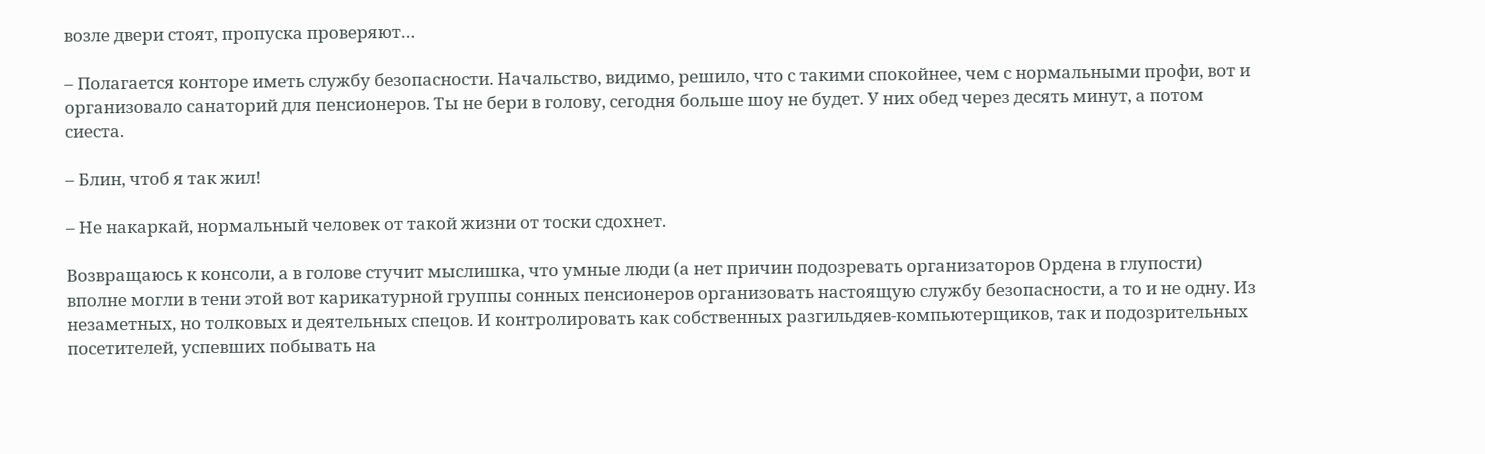возле двери стоят, пропуска проверяют…

– Полагается конторе иметь службу безопасности. Начальство, видимо, решило, что с такими спокойнее, чем с нормальными профи, вот и организовало санаторий для пенсионеров. Ты не бери в голову, сегодня больше шоу не будет. У них обед через десять минут, а потом сиеста.

– Блин, чтоб я так жил!

– Не накаркай, нормальный человек от такой жизни от тоски сдохнет.

Возвращаюсь к консоли, а в голове стучит мыслишка, что умные люди (а нет причин подозревать организаторов Ордена в глупости) вполне могли в тени этой вот карикатурной группы сонных пенсионеров организовать настоящую службу безопасности, а то и не одну. Из незаметных, но толковых и деятельных спецов. И контролировать как собственных разгильдяев-компьютерщиков, так и подозрительных посетителей, успевших побывать на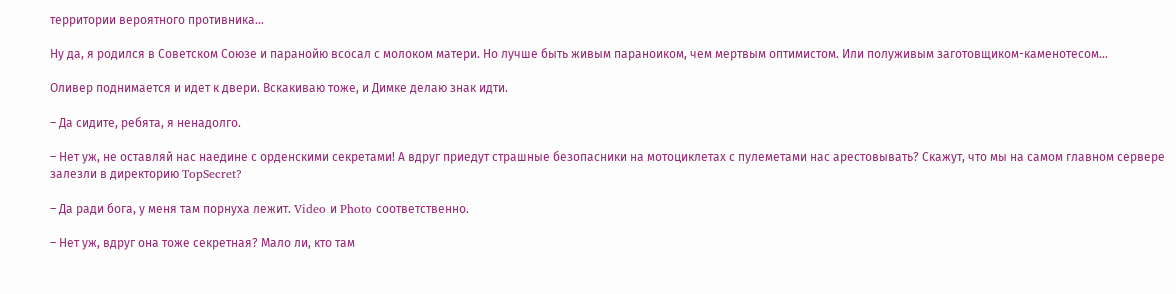территории вероятного противника…

Ну да, я родился в Советском Союзе и паранойю всосал с молоком матери. Но лучше быть живым параноиком, чем мертвым оптимистом. Или полуживым заготовщиком-каменотесом…

Оливер поднимается и идет к двери. Вскакиваю тоже, и Димке делаю знак идти.

– Да сидите, ребята, я ненадолго.

– Нет уж, не оставляй нас наедине с орденскими секретами! А вдруг приедут страшные безопасники на мотоциклетах с пулеметами нас арестовывать? Скажут, что мы на самом главном сервере залезли в директорию TopSecret?

– Да ради бога, у меня там порнуха лежит. Video и Photo соответственно.

– Нет уж, вдруг она тоже секретная? Мало ли, кто там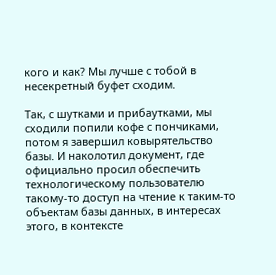кого и как? Мы лучше с тобой в несекретный буфет сходим.

Так, с шутками и прибаутками, мы сходили попили кофе с пончиками, потом я завершил ковырятельство базы. И наколотил документ, где официально просил обеспечить технологическому пользователю такому-то доступ на чтение к таким-то объектам базы данных, в интересах этого, в контексте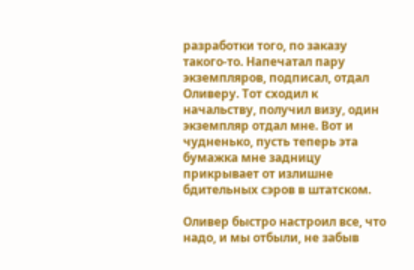разработки того, по заказу такого-то. Напечатал пару экземпляров, подписал, отдал Оливеру. Тот сходил к начальству, получил визу, один экземпляр отдал мне. Вот и чудненько, пусть теперь эта бумажка мне задницу прикрывает от излишне бдительных сэров в штатском.

Оливер быстро настроил все, что надо, и мы отбыли, не забыв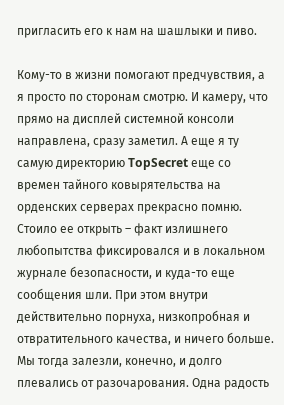пригласить его к нам на шашлыки и пиво.

Кому-то в жизни помогают предчувствия, а я просто по сторонам смотрю. И камеру, что прямо на дисплей системной консоли направлена, сразу заметил. А еще я ту самую директорию TopSecret еще со времен тайного ковырятельства на орденских серверах прекрасно помню. Стоило ее открыть – факт излишнего любопытства фиксировался и в локальном журнале безопасности, и куда-то еще сообщения шли. При этом внутри действительно порнуха, низкопробная и отвратительного качества, и ничего больше. Мы тогда залезли, конечно, и долго плевались от разочарования. Одна радость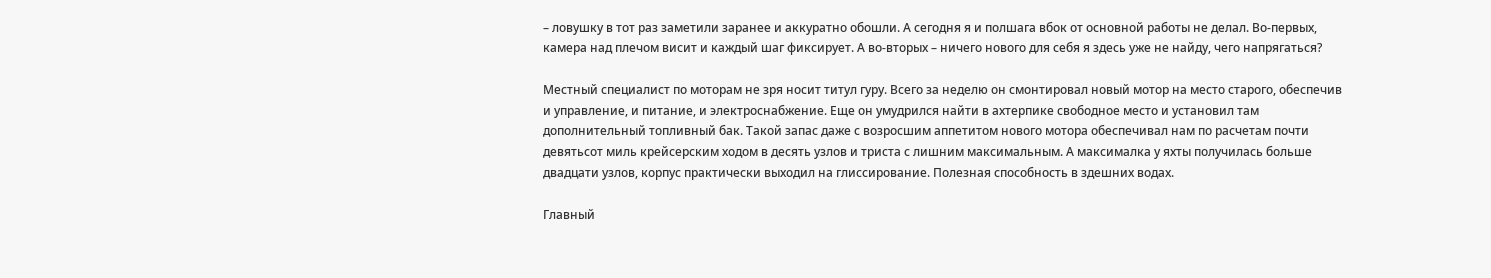– ловушку в тот раз заметили заранее и аккуратно обошли. А сегодня я и полшага вбок от основной работы не делал. Во-первых, камера над плечом висит и каждый шаг фиксирует. А во-вторых – ничего нового для себя я здесь уже не найду, чего напрягаться?

Местный специалист по моторам не зря носит титул гуру. Всего за неделю он смонтировал новый мотор на место старого, обеспечив и управление, и питание, и электроснабжение. Еще он умудрился найти в ахтерпике свободное место и установил там дополнительный топливный бак. Такой запас даже с возросшим аппетитом нового мотора обеспечивал нам по расчетам почти девятьсот миль крейсерским ходом в десять узлов и триста с лишним максимальным. А максималка у яхты получилась больше двадцати узлов, корпус практически выходил на глиссирование. Полезная способность в здешних водах.

Главный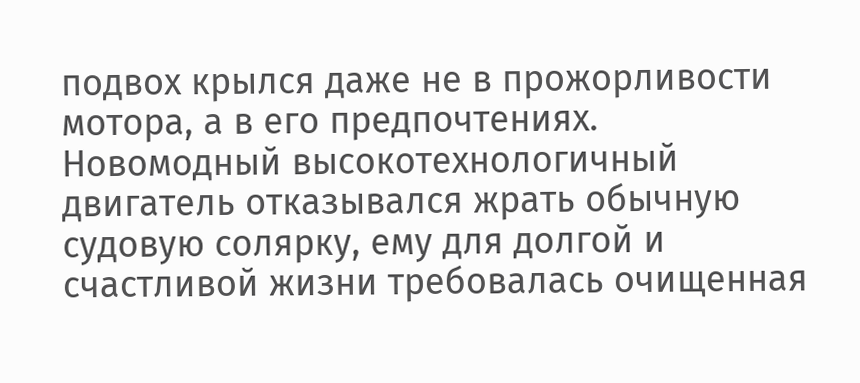подвох крылся даже не в прожорливости мотора, а в его предпочтениях. Новомодный высокотехнологичный двигатель отказывался жрать обычную судовую солярку, ему для долгой и счастливой жизни требовалась очищенная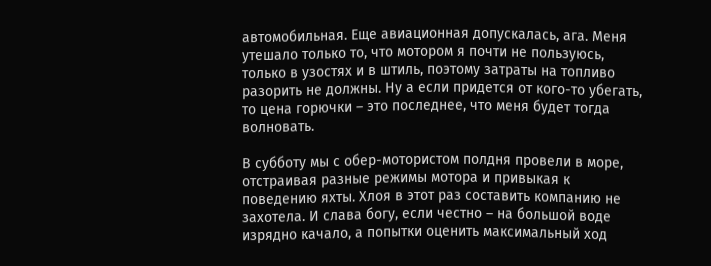автомобильная. Еще авиационная допускалась, ага. Меня утешало только то, что мотором я почти не пользуюсь, только в узостях и в штиль, поэтому затраты на топливо разорить не должны. Ну а если придется от кого-то убегать, то цена горючки – это последнее, что меня будет тогда волновать.

В субботу мы с обер-мотористом полдня провели в море, отстраивая разные режимы мотора и привыкая к поведению яхты. Хлоя в этот раз составить компанию не захотела. И слава богу, если честно – на большой воде изрядно качало, а попытки оценить максимальный ход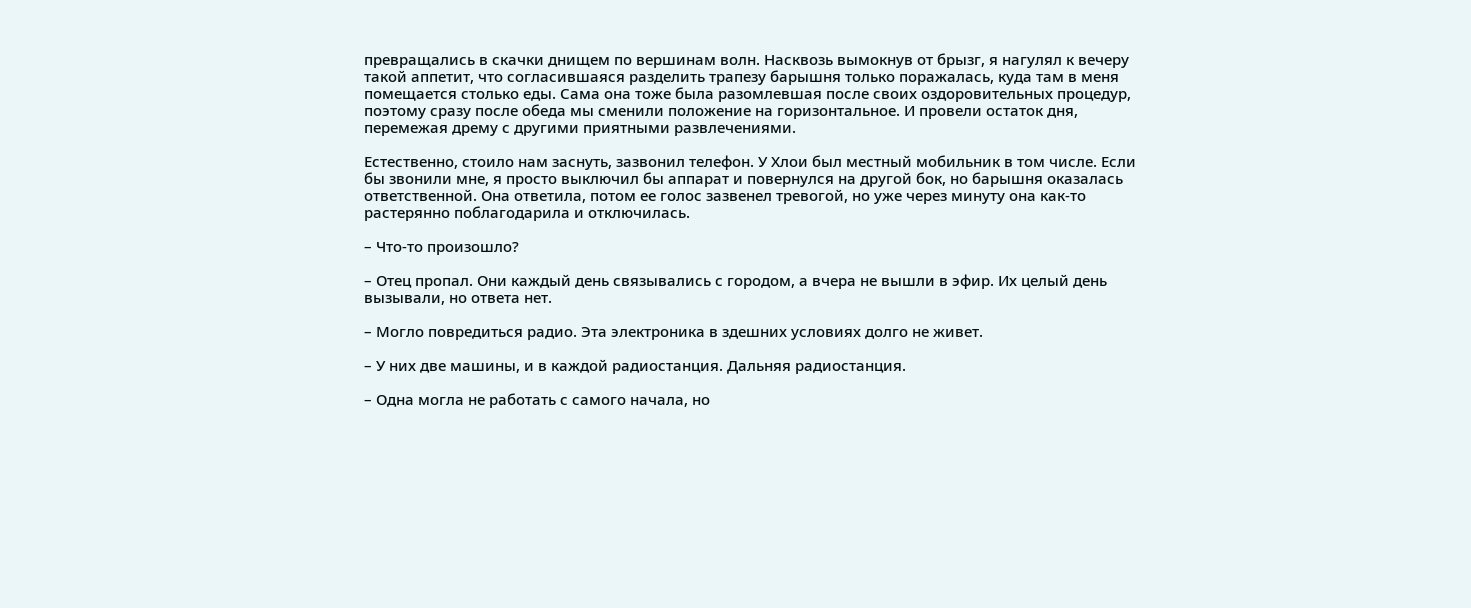превращались в скачки днищем по вершинам волн. Насквозь вымокнув от брызг, я нагулял к вечеру такой аппетит, что согласившаяся разделить трапезу барышня только поражалась, куда там в меня помещается столько еды. Сама она тоже была разомлевшая после своих оздоровительных процедур, поэтому сразу после обеда мы сменили положение на горизонтальное. И провели остаток дня, перемежая дрему с другими приятными развлечениями.

Естественно, стоило нам заснуть, зазвонил телефон. У Хлои был местный мобильник в том числе. Если бы звонили мне, я просто выключил бы аппарат и повернулся на другой бок, но барышня оказалась ответственной. Она ответила, потом ее голос зазвенел тревогой, но уже через минуту она как-то растерянно поблагодарила и отключилась.

– Что-то произошло?

– Отец пропал. Они каждый день связывались с городом, а вчера не вышли в эфир. Их целый день вызывали, но ответа нет.

– Могло повредиться радио. Эта электроника в здешних условиях долго не живет.

– У них две машины, и в каждой радиостанция. Дальняя радиостанция.

– Одна могла не работать с самого начала, но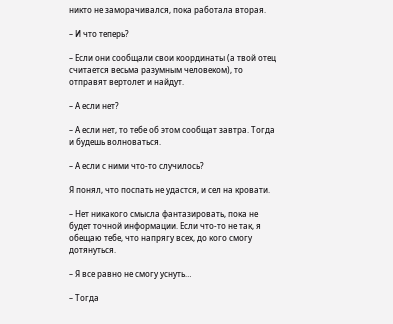никто не заморачивался, пока работала вторая.

– И что теперь?

– Если они сообщали свои координаты (а твой отец считается весьма разумным человеком), то отправят вертолет и найдут.

– А если нет?

– А если нет, то тебе об этом сообщат завтра. Тогда и будешь волноваться.

– А если с ними что-то случилось?

Я понял, что поспать не удастся, и сел на кровати.

– Нет никакого смысла фантазировать, пока не будет точной информации. Если что-то не так, я обещаю тебе, что напрягу всех, до кого смогу дотянуться.

– Я все равно не смогу уснуть…

– Тогда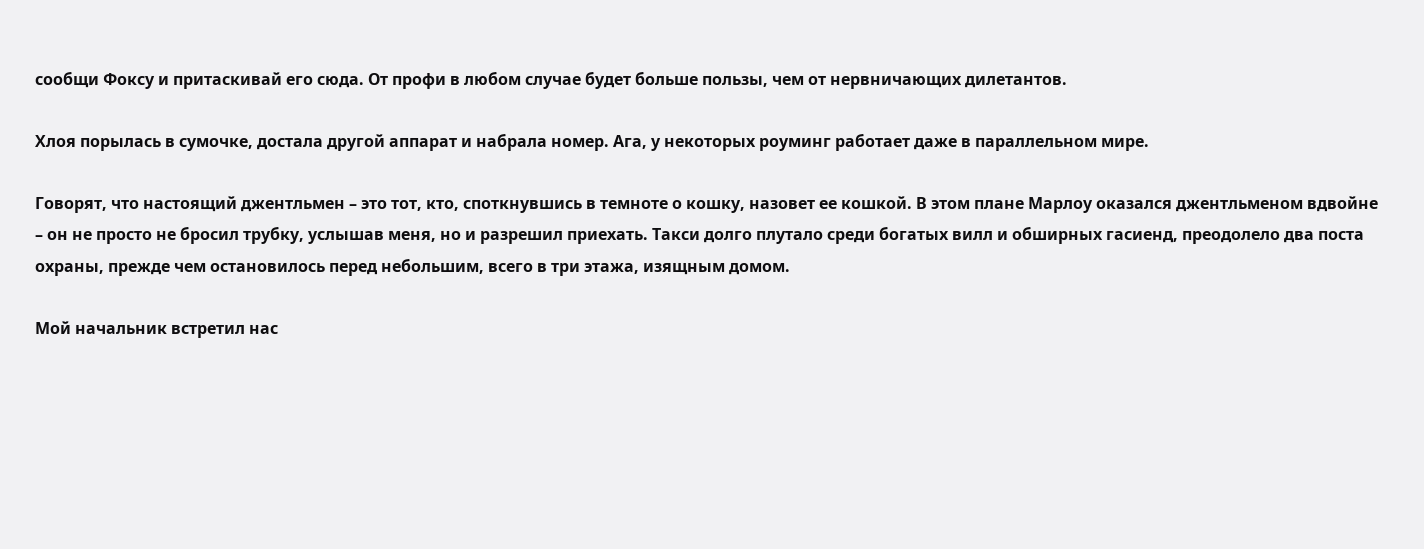сообщи Фоксу и притаскивай его сюда. От профи в любом случае будет больше пользы, чем от нервничающих дилетантов.

Хлоя порылась в сумочке, достала другой аппарат и набрала номер. Ага, у некоторых роуминг работает даже в параллельном мире.

Говорят, что настоящий джентльмен – это тот, кто, споткнувшись в темноте о кошку, назовет ее кошкой. В этом плане Марлоу оказался джентльменом вдвойне – он не просто не бросил трубку, услышав меня, но и разрешил приехать. Такси долго плутало среди богатых вилл и обширных гасиенд, преодолело два поста охраны, прежде чем остановилось перед небольшим, всего в три этажа, изящным домом.

Мой начальник встретил нас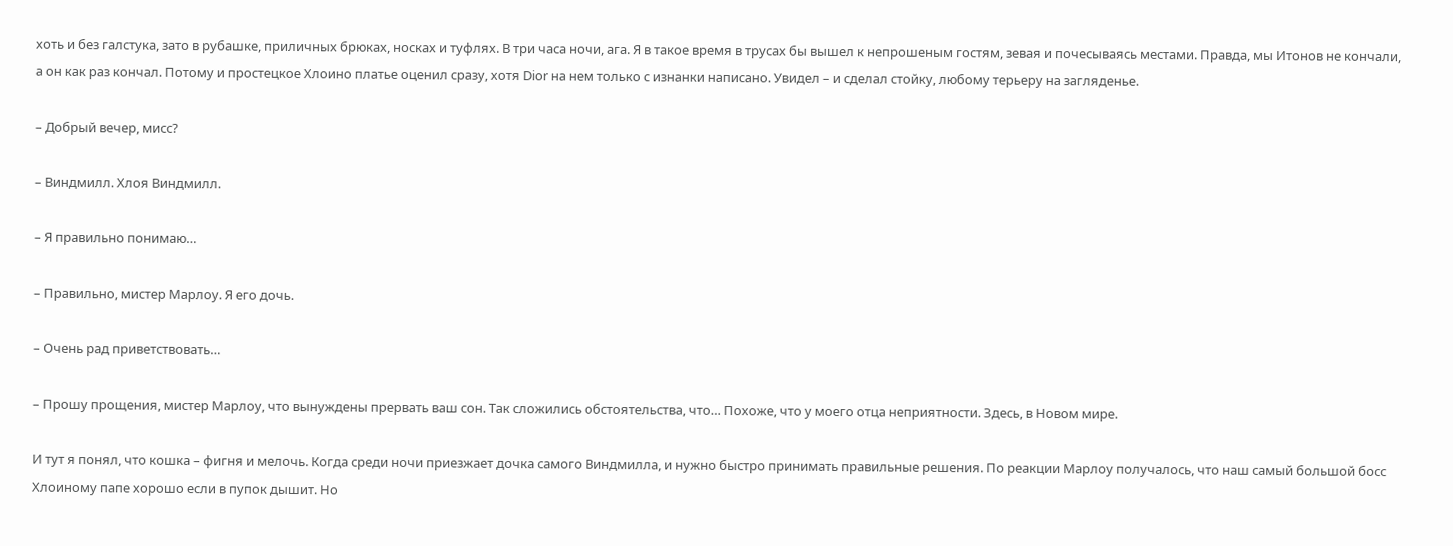хоть и без галстука, зато в рубашке, приличных брюках, носках и туфлях. В три часа ночи, ага. Я в такое время в трусах бы вышел к непрошеным гостям, зевая и почесываясь местами. Правда, мы Итонов не кончали, а он как раз кончал. Потому и простецкое Хлоино платье оценил сразу, хотя Dior на нем только с изнанки написано. Увидел – и сделал стойку, любому терьеру на загляденье.

– Добрый вечер, мисс?

– Виндмилл. Хлоя Виндмилл.

– Я правильно понимаю…

– Правильно, мистер Марлоу. Я его дочь.

– Очень рад приветствовать…

– Прошу прощения, мистер Марлоу, что вынуждены прервать ваш сон. Так сложились обстоятельства, что… Похоже, что у моего отца неприятности. Здесь, в Новом мире.

И тут я понял, что кошка – фигня и мелочь. Когда среди ночи приезжает дочка самого Виндмилла, и нужно быстро принимать правильные решения. По реакции Марлоу получалось, что наш самый большой босс Хлоиному папе хорошо если в пупок дышит. Но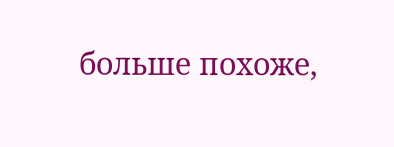больше похоже,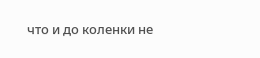что и до коленки не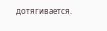дотягивается.